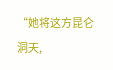“她将这方昆仑洞天,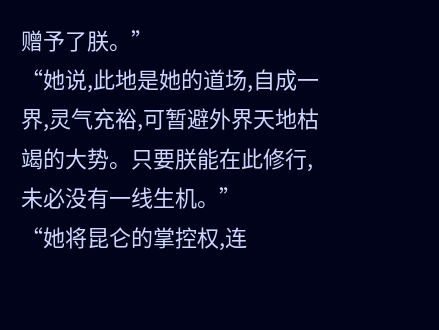赠予了朕。”
“她说,此地是她的道场,自成一界,灵气充裕,可暂避外界天地枯竭的大势。只要朕能在此修行,未必没有一线生机。”
“她将昆仑的掌控权,连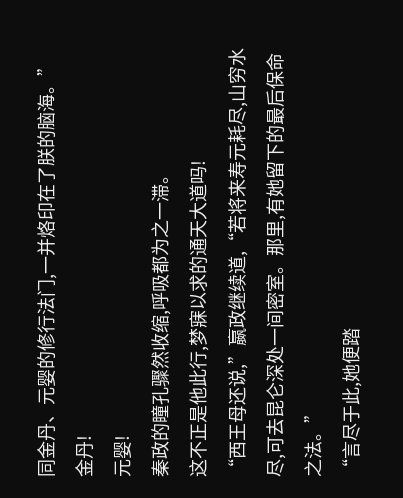同金丹、元婴的修行法门,一并烙印在了朕的脑海。”
金丹!
元婴!
秦政的瞳孔骤然收缩,呼吸都为之一滞。
这不正是他此行,梦寐以求的通天大道吗!
“西王母还说,”嬴政继续道,“若将来寿元耗尽,山穷水尽,可去昆仑深处一间密室。那里,有她留下的最后保命之法。”
“言尽于此,她便踏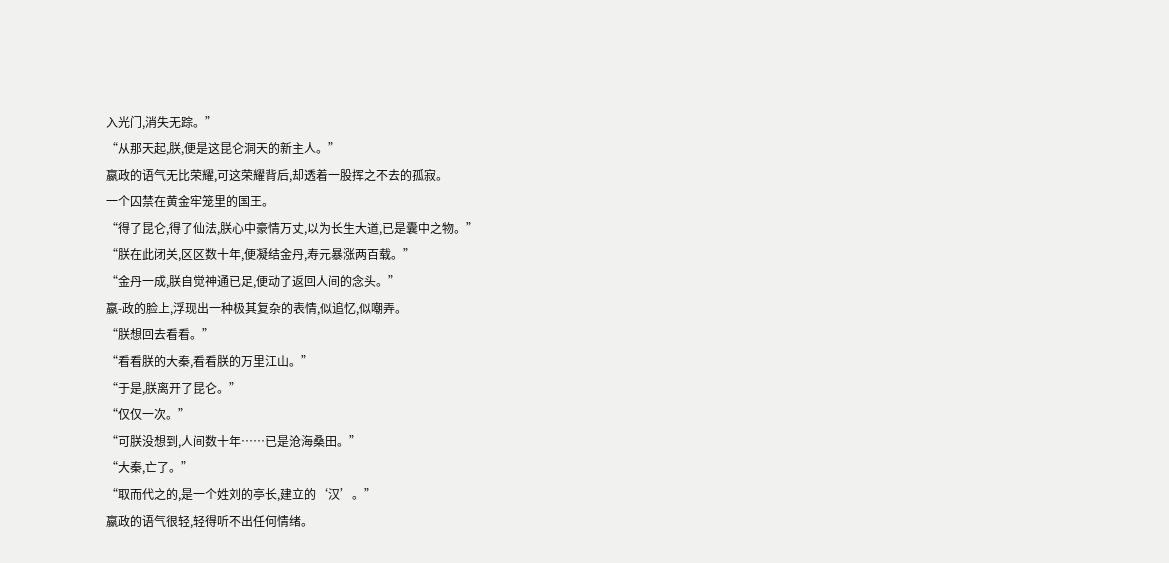入光门,消失无踪。”
“从那天起,朕,便是这昆仑洞天的新主人。”
嬴政的语气无比荣耀,可这荣耀背后,却透着一股挥之不去的孤寂。
一个囚禁在黄金牢笼里的国王。
“得了昆仑,得了仙法,朕心中豪情万丈,以为长生大道,已是囊中之物。”
“朕在此闭关,区区数十年,便凝结金丹,寿元暴涨两百载。”
“金丹一成,朕自觉神通已足,便动了返回人间的念头。”
嬴-政的脸上,浮现出一种极其复杂的表情,似追忆,似嘲弄。
“朕想回去看看。”
“看看朕的大秦,看看朕的万里江山。”
“于是,朕离开了昆仑。”
“仅仅一次。”
“可朕没想到,人间数十年……已是沧海桑田。”
“大秦,亡了。”
“取而代之的,是一个姓刘的亭长,建立的‘汉’。”
嬴政的语气很轻,轻得听不出任何情绪。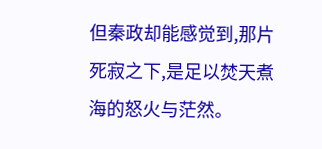但秦政却能感觉到,那片死寂之下,是足以焚天煮海的怒火与茫然。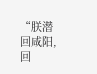“朕潜回咸阳,回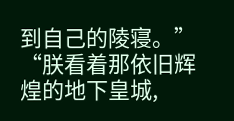到自己的陵寝。”
“朕看着那依旧辉煌的地下皇城,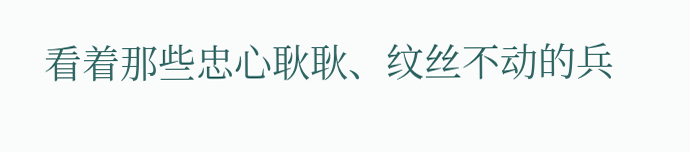看着那些忠心耿耿、纹丝不动的兵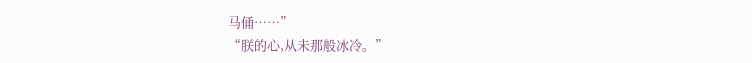马俑……”
“朕的心,从未那般冰冷。”